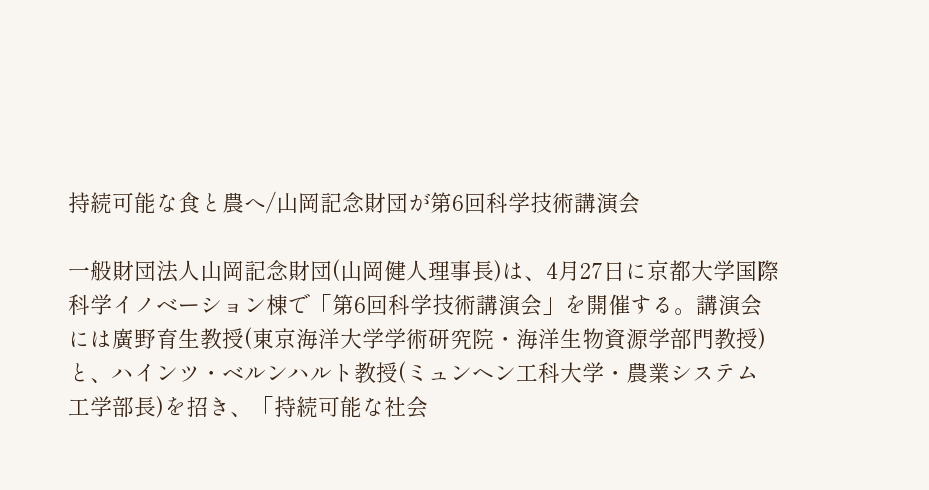持続可能な食と農へ/山岡記念財団が第6回科学技術講演会

一般財団法人山岡記念財団(山岡健人理事長)は、4月27日に京都大学国際科学イノベーション棟で「第6回科学技術講演会」を開催する。講演会には廣野育生教授(東京海洋大学学術研究院・海洋生物資源学部門教授)と、ハインツ・ベルンハルト教授(ミュンヘン工科大学・農業システム工学部長)を招き、「持続可能な社会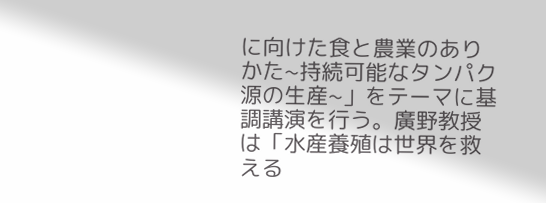に向けた食と農業のありかた~持続可能なタンパク源の生産~」をテーマに基調講演を行う。廣野教授は「水産養殖は世界を救える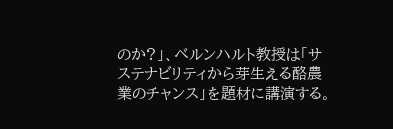のか?」、ベルンハルト教授は「サステナビリティから芽生える酪農業のチャンス」を題材に講演する。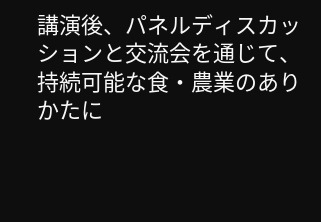講演後、パネルディスカッションと交流会を通じて、持続可能な食・農業のありかたに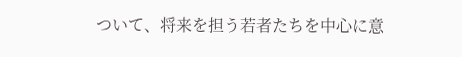ついて、将来を担う若者たちを中心に意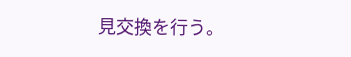見交換を行う。